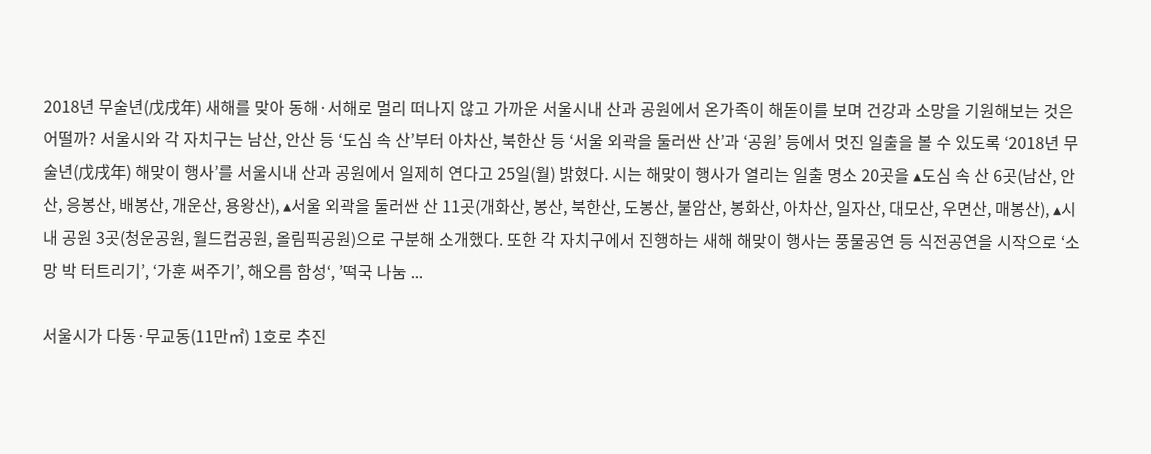2018년 무술년(戊戌年) 새해를 맞아 동해·서해로 멀리 떠나지 않고 가까운 서울시내 산과 공원에서 온가족이 해돋이를 보며 건강과 소망을 기원해보는 것은 어떨까? 서울시와 각 자치구는 남산, 안산 등 ‘도심 속 산’부터 아차산, 북한산 등 ‘서울 외곽을 둘러싼 산’과 ‘공원’ 등에서 멋진 일출을 볼 수 있도록 ‘2018년 무술년(戊戌年) 해맞이 행사’를 서울시내 산과 공원에서 일제히 연다고 25일(월) 밝혔다. 시는 해맞이 행사가 열리는 일출 명소 20곳을 ▴도심 속 산 6곳(남산, 안산, 응봉산, 배봉산, 개운산, 용왕산), ▴서울 외곽을 둘러싼 산 11곳(개화산, 봉산, 북한산, 도봉산, 불암산, 봉화산, 아차산, 일자산, 대모산, 우면산, 매봉산), ▴시내 공원 3곳(청운공원, 월드컵공원, 올림픽공원)으로 구분해 소개했다. 또한 각 자치구에서 진행하는 새해 해맞이 행사는 풍물공연 등 식전공연을 시작으로 ‘소망 박 터트리기’, ‘가훈 써주기’, 해오름 함성‘, ’떡국 나눔 ...

서울시가 다동·무교동(11만㎡) 1호로 추진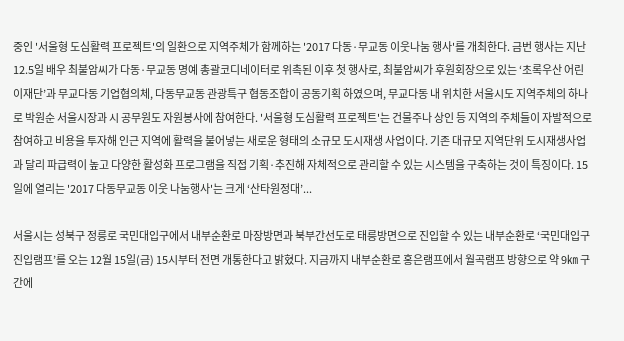중인 '서울형 도심활력 프로젝트'의 일환으로 지역주체가 함께하는 '2017 다동·무교동 이웃나눔 행사'를 개최한다. 금번 행사는 지난 12.5일 배우 최불암씨가 다동·무교동 명예 총괄코디네이터로 위촉된 이후 첫 행사로, 최불암씨가 후원회장으로 있는 ‘초록우산 어린이재단’과 무교다동 기업협의체, 다동무교동 관광특구 협동조합이 공동기획 하였으며, 무교다동 내 위치한 서울시도 지역주체의 하나로 박원순 서울시장과 시 공무원도 자원봉사에 참여한다. '서울형 도심활력 프로젝트'는 건물주나 상인 등 지역의 주체들이 자발적으로 참여하고 비용을 투자해 인근 지역에 활력을 불어넣는 새로운 형태의 소규모 도시재생 사업이다. 기존 대규모 지역단위 도시재생사업과 달리 파급력이 높고 다양한 활성화 프로그램을 직접 기획·추진해 자체적으로 관리할 수 있는 시스템을 구축하는 것이 특징이다. 15일에 열리는 '2017 다동무교동 이웃 나눔행사'는 크게 ‘산타원정대’...

서울시는 성북구 정릉로 국민대입구에서 내부순환로 마장방면과 북부간선도로 태릉방면으로 진입할 수 있는 내부순환로 ‘국민대입구 진입램프’를 오는 12월 15일(금) 15시부터 전면 개통한다고 밝혔다. 지금까지 내부순환로 홍은램프에서 월곡램프 방향으로 약 9㎞ 구간에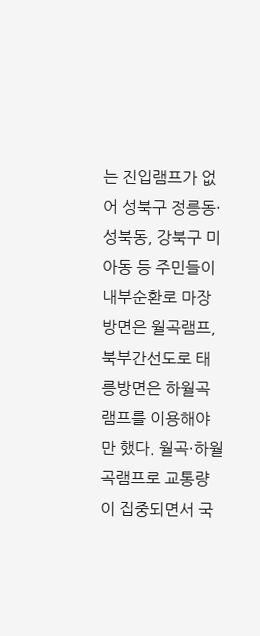는 진입램프가 없어 성북구 정릉동·성북동, 강북구 미아동 등 주민들이 내부순환로 마장방면은 월곡램프, 북부간선도로 태릉방면은 하월곡램프를 이용해야만 했다. 월곡·하월곡램프로 교통량이 집중되면서 국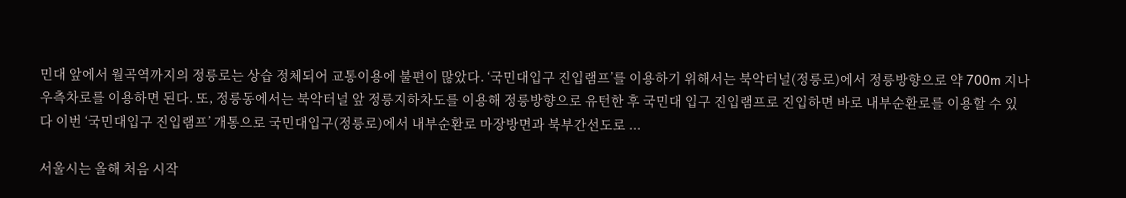민대 앞에서 월곡역까지의 정릉로는 상습 정체되어 교통이용에 불편이 많았다. ‘국민대입구 진입램프’를 이용하기 위해서는 북악터널(정릉로)에서 정릉방향으로 약 700m 지나 우측차로를 이용하면 된다. 또, 정릉동에서는 북악터널 앞 정릉지하차도를 이용해 정릉방향으로 유턴한 후 국민대 입구 진입램프로 진입하면 바로 내부순환로를 이용할 수 있다 이번 ‘국민대입구 진입램프’ 개통으로 국민대입구(정릉로)에서 내부순환로 마장방면과 북부간선도로 ...

서울시는 올해 처음 시작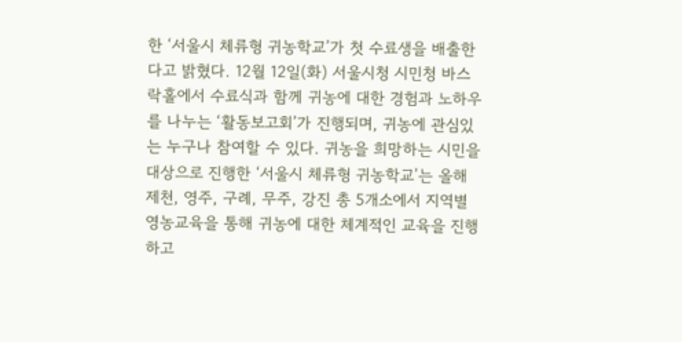한 ‘서울시 체류형 귀농학교’가 첫 수료생을 배출한다고 밝혔다. 12월 12일(화) 서울시청 시민청 바스락홀에서 수료식과 함께 귀농에 대한 경험과 노하우를 나누는 ‘활동보고회’가 진행되며, 귀농에 관심있는 누구나 참여할 수 있다. 귀농을 희망하는 시민을 대상으로 진행한 ‘서울시 체류형 귀농학교’는 올해 제천, 영주, 구례, 무주, 강진 총 5개소에서 지역별 영농교육을 통해 귀농에 대한 체계적인 교육을 진행하고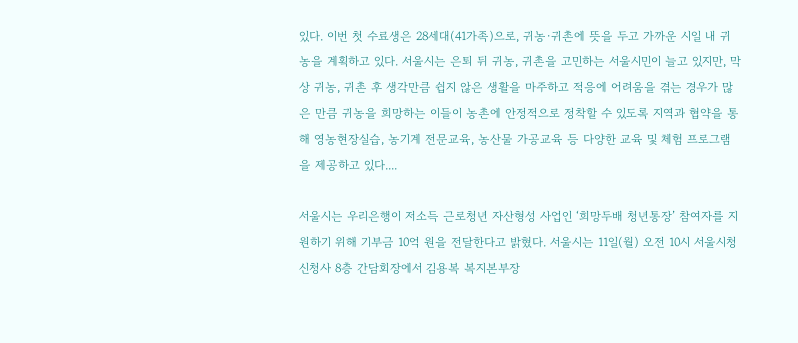있다. 이번 첫 수료생은 28세대(41가족)으로, 귀농·귀촌에 뜻을 두고 가까운 시일 내 귀농을 계획하고 있다. 서울시는 은퇴 뒤 귀농, 귀촌을 고민하는 서울시민이 늘고 있지만, 막상 귀농, 귀촌 후 생각만큼 쉽지 않은 생활을 마주하고 적응에 어려움을 겪는 경우가 많은 만큼 귀농을 희망하는 이들이 농촌에 안정적으로 정착할 수 있도록 지역과 협약을 통해 영농현장실습, 농기계 전문교육, 농산물 가공교육 등 다양한 교육 및 체험 프로그램을 제공하고 있다....

서울시는 우리은행이 저소득 근로청년 자산형성 사업인 ‘희망두배 청년통장’ 참여자를 지원하기 위해 기부금 10억 원을 전달한다고 밝혔다. 서울시는 11일(월) 오전 10시 서울시청 신청사 8층 간담회장에서 김용복 복지본부장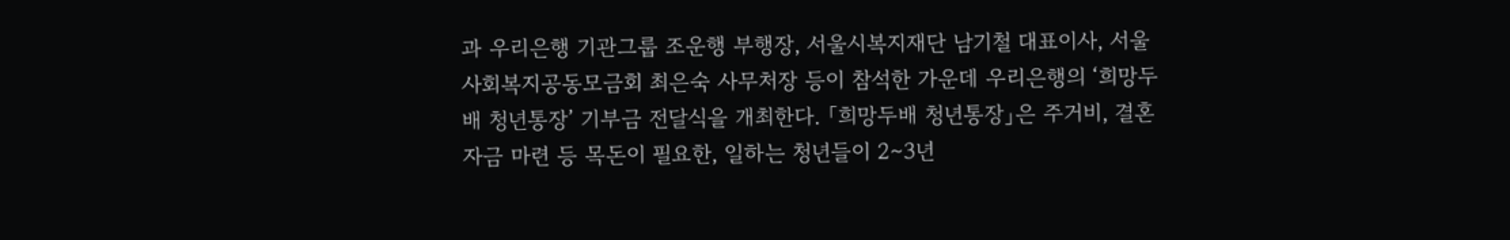과 우리은행 기관그룹 조운행 부행장, 서울시복지재단 남기철 대표이사, 서울사회복지공동모금회 최은숙 사무처장 등이 참석한 가운데 우리은행의 ‘희망두배 청년통장’ 기부금 전달식을 개최한다. 「희망두배 청년통장」은 주거비, 결혼자금 마련 등 목돈이 필요한, 일하는 청년들이 2∼3년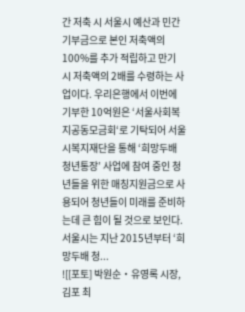간 저축 시 서울시 예산과 민간기부금으로 본인 저축액의 100%를 추가 적립하고 만기 시 저축액의 2배를 수령하는 사업이다. 우리은행에서 이번에 기부한 10억원은 ‘서울사회복지공동모금회‘로 기탁되어 서울시복지재단을 통해 ‘희망두배 청년통장’ 사업에 참여 중인 청년들을 위한 매칭지원금으로 사용되어 청년들이 미래를 준비하는데 큰 힘이 될 것으로 보인다. 서울시는 지난 2015년부터 ‘희망두배 청...
![[포토] 박원순‧유영록 시장, 김포 최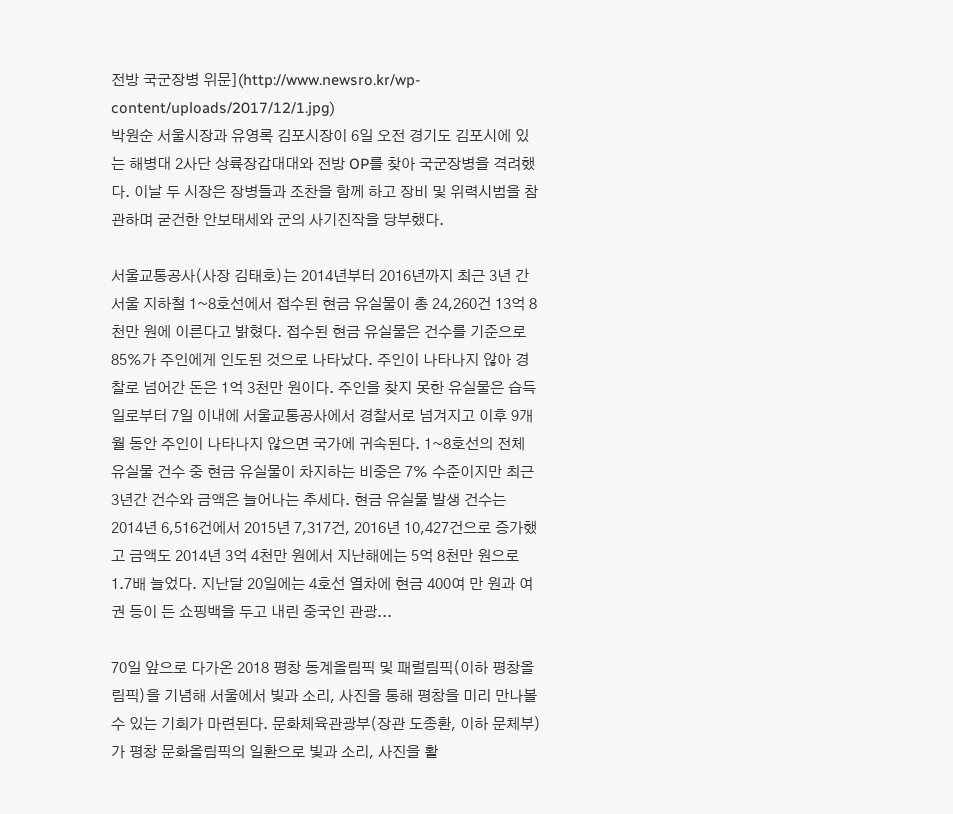전방 국군장병 위문](http://www.newsro.kr/wp-content/uploads/2017/12/1.jpg)
박원순 서울시장과 유영록 김포시장이 6일 오전 경기도 김포시에 있는 해병대 2사단 상륙장갑대대와 전방 OP를 찾아 국군장병을 격려했다. 이날 두 시장은 장병들과 조찬을 함께 하고 장비 및 위력시범을 참관하며 굳건한 안보태세와 군의 사기진작을 당부했다.

서울교통공사(사장 김태호)는 2014년부터 2016년까지 최근 3년 간 서울 지하철 1~8호선에서 접수된 현금 유실물이 총 24,260건 13억 8천만 원에 이른다고 밝혔다. 접수된 현금 유실물은 건수를 기준으로 85%가 주인에게 인도된 것으로 나타났다. 주인이 나타나지 않아 경찰로 넘어간 돈은 1억 3천만 원이다. 주인을 찾지 못한 유실물은 습득일로부터 7일 이내에 서울교통공사에서 경찰서로 넘겨지고 이후 9개월 동안 주인이 나타나지 않으면 국가에 귀속된다. 1~8호선의 전체 유실물 건수 중 현금 유실물이 차지하는 비중은 7% 수준이지만 최근 3년간 건수와 금액은 늘어나는 추세다. 현금 유실물 발생 건수는 2014년 6,516건에서 2015년 7,317건, 2016년 10,427건으로 증가했고 금액도 2014년 3억 4천만 원에서 지난해에는 5억 8천만 원으로 1.7배 늘었다. 지난달 20일에는 4호선 열차에 현금 400여 만 원과 여권 등이 든 쇼핑백을 두고 내린 중국인 관광...

70일 앞으로 다가온 2018 평창 동계올림픽 및 패럴림픽(이하 평창올림픽)을 기념해 서울에서 빛과 소리, 사진을 통해 평창을 미리 만나볼 수 있는 기회가 마련된다. 문화체육관광부(장관 도종환, 이하 문체부)가 평창 문화올림픽의 일환으로 빛과 소리, 사진을 활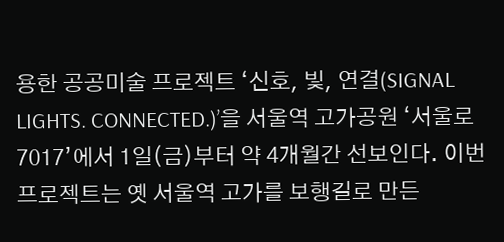용한 공공미술 프로젝트 ‘신호, 빛, 연결(SIGNAL LIGHTS. CONNECTED.)’을 서울역 고가공원 ‘서울로 7017’에서 1일(금)부터 약 4개월간 선보인다. 이번 프로젝트는 옛 서울역 고가를 보행길로 만든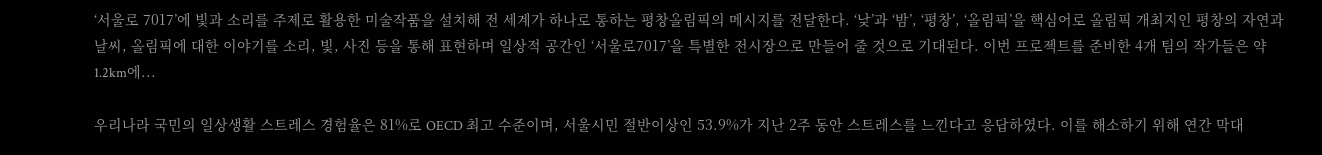‘서울로 7017’에 빛과 소리를 주제로 활용한 미술작품을 설치해 전 세계가 하나로 통하는 평창올림픽의 메시지를 전달한다. ‘낮’과 ‘밤’, ‘평창’, ‘올림픽’을 핵심어로 올림픽 개최지인 평창의 자연과 날씨, 올림픽에 대한 이야기를 소리, 빛, 사진 등을 통해 표현하며 일상적 공간인 ‘서울로7017’을 특별한 전시장으로 만들어 줄 것으로 기대된다. 이번 프로젝트를 준비한 4개 팀의 작가들은 약 1.2km에...

우리나라 국민의 일상생활 스트레스 경험율은 81%로 OECD 최고 수준이며, 서울시민 절반이상인 53.9%가 지난 2주 동안 스트레스를 느낀다고 응답하였다. 이를 해소하기 위해 연간 막대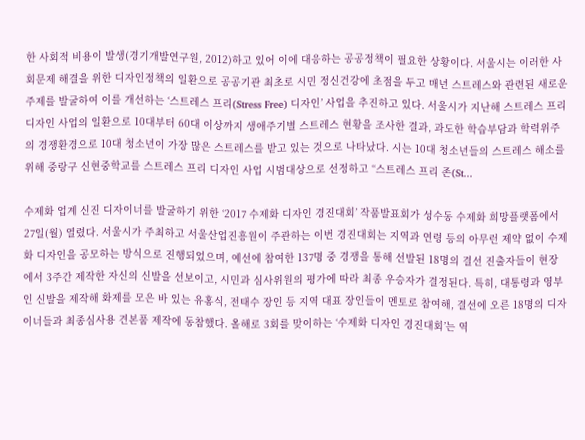한 사회적 비용이 발생(경기개발연구원, 2012)하고 있어 이에 대응하는 공공정책이 필요한 상황이다. 서울시는 이러한 사회문제 해결을 위한 디자인정책의 일환으로 공공기관 최초로 시민 정신건강에 초점을 두고 매년 스트레스와 관련된 새로운 주제를 발굴하여 이를 개선하는 ‘스트레스 프리(Stress Free) 디자인’ 사업을 추진하고 있다. 서울시가 지난해 스트레스 프리 디자인 사업의 일환으로 10대부터 60대 이상까지 생애주기별 스트레스 현황을 조사한 결과, 과도한 학습부담과 학력위주의 경쟁환경으로 10대 청소년이 가장 많은 스트레스를 받고 있는 것으로 나타났다. 시는 10대 청소년들의 스트레스 해소를 위해 중랑구 신현중학교를 스트레스 프리 디자인 사업 시범대상으로 선정하고 “스트레스 프리 존(St...

수제화 업계 신진 디자이너를 발굴하기 위한 ‘2017 수제화 디자인 경진대회’ 작품발표회가 성수동 수제화 희망플랫폼에서 27일(월) 열렸다. 서울시가 주최하고 서울산업진흥원이 주관하는 이번 경진대회는 지역과 연령 등의 아무런 제약 없이 수제화 디자인을 공모하는 방식으로 진행되었으며, 예선에 참여한 137명 중 경쟁을 통해 선발된 18명의 결선 진출자들이 현장에서 3주간 제작한 자신의 신발을 선보이고, 시민과 심사위원의 평가에 따라 최종 우승자가 결정된다. 특히, 대통령과 영부인 신발을 제작해 화제를 모은 바 있는 유홍식, 전태수 장인 등 지역 대표 장인들이 멘토로 참여해, 결선에 오른 18명의 디자이너들과 최종심사용 견본품 제작에 동참했다. 올해로 3회를 맞이하는 ‘수제화 디자인 경진대회’는 역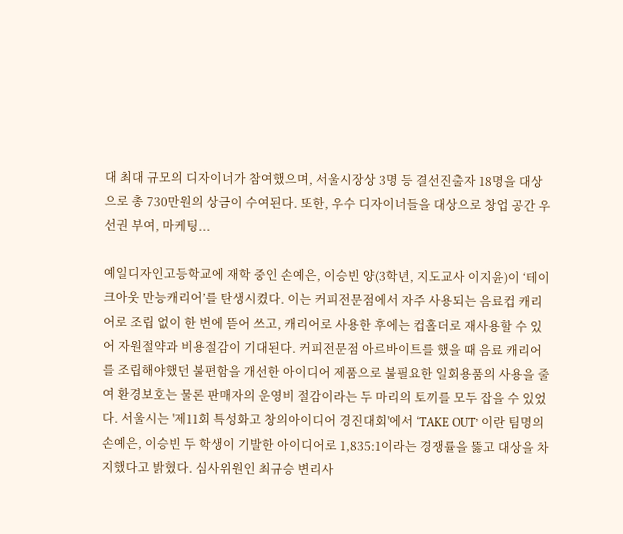대 최대 규모의 디자이너가 참여했으며, 서울시장상 3명 등 결선진출자 18명을 대상으로 총 730만원의 상금이 수여된다. 또한, 우수 디자이너들을 대상으로 창업 공간 우선권 부여, 마케팅...

예일디자인고등학교에 재학 중인 손예은, 이승빈 양(3학년, 지도교사 이지윤)이 ‘테이크아웃 만능캐리어’를 탄생시켰다. 이는 커피전문점에서 자주 사용되는 음료컵 캐리어로 조립 없이 한 번에 뜯어 쓰고, 캐리어로 사용한 후에는 컵홀더로 재사용할 수 있어 자원절약과 비용절감이 기대된다. 커피전문점 아르바이트를 했을 때 음료 캐리어를 조립해야했던 불편함을 개선한 아이디어 제품으로 불필요한 일회용품의 사용을 줄여 환경보호는 물론 판매자의 운영비 절감이라는 두 마리의 토끼를 모두 잡을 수 있었다. 서울시는 '제11회 특성화고 창의아이디어 경진대회'에서 ‘TAKE OUT’ 이란 팀명의 손예은, 이승빈 두 학생이 기발한 아이디어로 1,835:1이라는 경쟁률을 뚫고 대상을 차지했다고 밝혔다. 심사위원인 최규승 변리사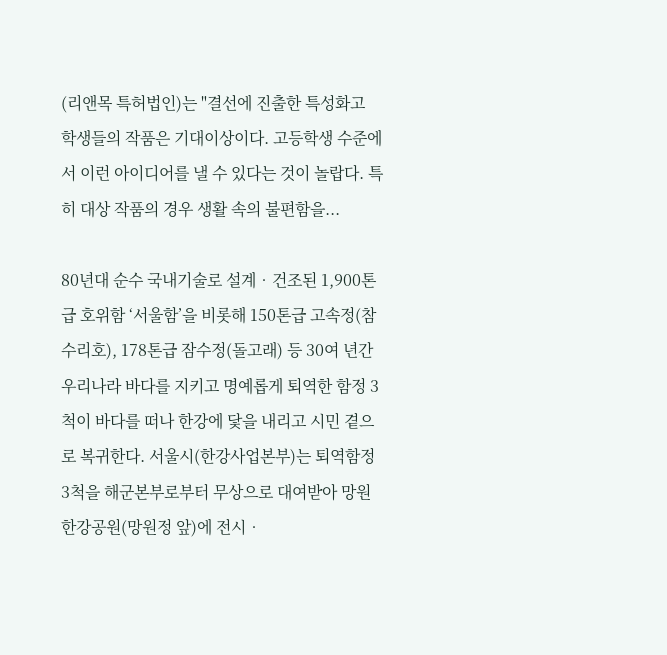(리앤목 특허법인)는 "결선에 진출한 특성화고 학생들의 작품은 기대이상이다. 고등학생 수준에서 이런 아이디어를 낼 수 있다는 것이 놀랍다. 특히 대상 작품의 경우 생활 속의 불편함을...

80년대 순수 국내기술로 설계‧건조된 1,900톤급 호위함 ‘서울함’을 비롯해 150톤급 고속정(참수리호), 178톤급 잠수정(돌고래) 등 30여 년간 우리나라 바다를 지키고 명예롭게 퇴역한 함정 3척이 바다를 떠나 한강에 닻을 내리고 시민 곁으로 복귀한다. 서울시(한강사업본부)는 퇴역함정 3척을 해군본부로부터 무상으로 대여받아 망원한강공원(망원정 앞)에 전시‧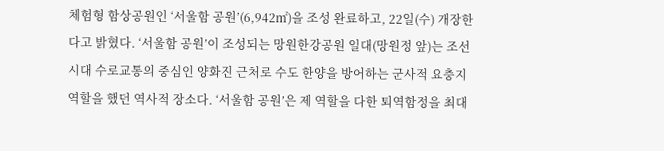체험형 함상공원인 ‘서울함 공원’(6,942㎡)을 조성 완료하고, 22일(수) 개장한다고 밝혔다. ‘서울함 공원’이 조성되는 망원한강공원 일대(망원정 앞)는 조선시대 수로교통의 중심인 양화진 근처로 수도 한양을 방어하는 군사적 요충지 역할을 했던 역사적 장소다. ‘서울함 공원’은 제 역할을 다한 퇴역함정을 최대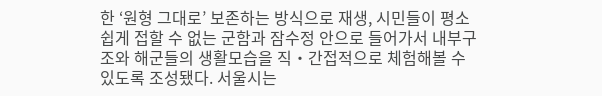한 ‘원형 그대로’ 보존하는 방식으로 재생, 시민들이 평소 쉽게 접할 수 없는 군함과 잠수정 안으로 들어가서 내부구조와 해군들의 생활모습을 직‧간접적으로 체험해볼 수 있도록 조성됐다. 서울시는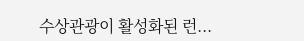수상관광이 활성화된 런...